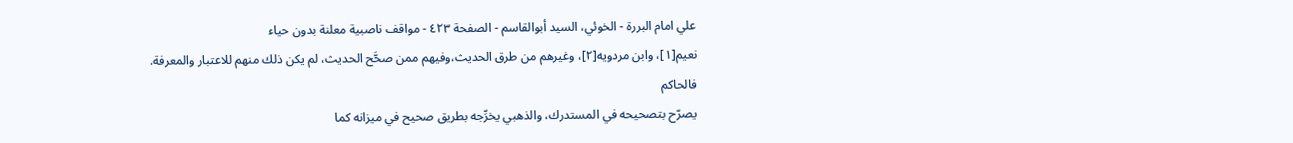علي امام البررة - الخوئي، السيد أبوالقاسم - الصفحة ٤٢٣ - مواقف ناصبية معلنة بدون حياء
نعيم[١]، وابن مردويه[٢]، وغيرهم من طرق الحديث،وفيهم ممن صحَّح الحديث، لم يكن ذلك منهم للاعتبار والمعرفة.
فالحاكم
يصرّح بتصحيحه في المستدرك، والذهبي يخرِّجه بطريق صحيح في ميزانه كما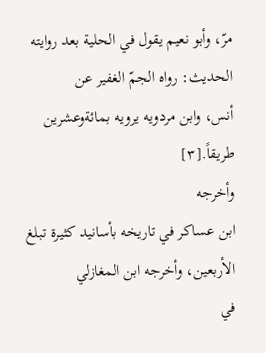مرّ، وأبو نعيم يقول في الحلية بعد روايته الحديث: رواه الجمّ الغفير عن
أنس، وابن مردويه يرويه بمائةوعشرين طريقاً.[٣]
وأخرجه
ابن عساكر في تاريخه بأسانيد كثيرة تبلغ الأربعين، وأخرجه ابن المغازلي
في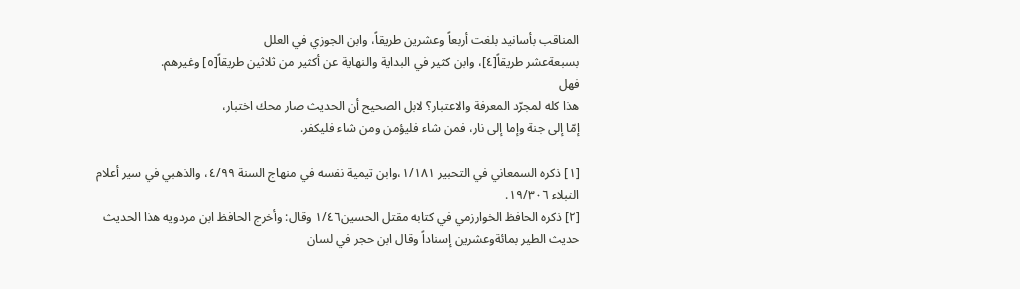المناقب بأسانيد بلغت أربعاً وعشرين طريقاً، وابن الجوزي في العلل
بسبعةعشر طريقاً[٤]، وابن كثير في البداية والنهاية عن أكثير من ثلاثين طريقاً[٥] وغيرهم.
فهل
هذا كله لمجرّد المعرفة والاعتبار؟ لابل الصحيح أن الحديث صار محك اختبار،
إمّا إلى جنة وإما إلى نار، فمن شاء فليؤمن ومن شاء فليكفر.

[١] ذكره السمعاني في التحبير ١/١٨١،وابن تيمية نفسه في منهاج السنة ٤/٩٩، والذهبي في سير أعلام النبلاء ١٩/٣٠٦.
[٢] ذكره الحافظ الخوارزمي في كتابه مقتل الحسين١/٤٦ وقال: وأخرج الحافظ ابن مردويه هذا الحديث حديث الطير بمائةوعشرين إسناداً وقال ابن حجر في لسان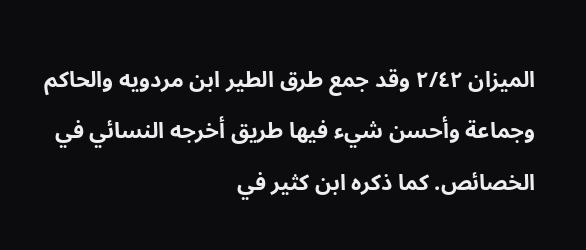الميزان ٢/٤٢ وقد جمع طرق الطير ابن مردويه والحاكم وجماعة وأحسن شيء فيها طريق أخرجه النسائي في الخصائص. كما ذكره ابن كثير في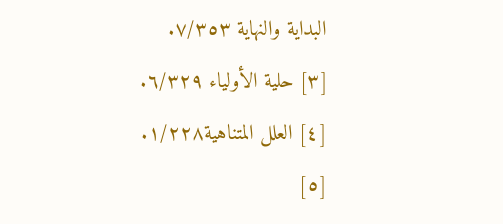البداية والنهاية ٧/٣٥٣.
[٣] حلية الأولياء ٦/٣٢٩.
[٤] العلل المتناهية١/٢٢٨.
[٥]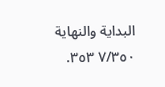البداية والنهاية ٧/٣٥٠ ٣٥٣.